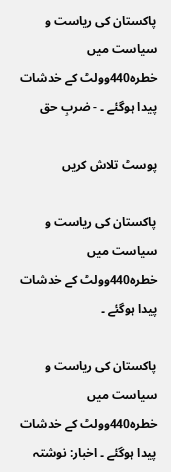پاکستان کی ریاست و سیاست میں خطرہ440وولٹ کے خدشات پیدا ہوگئے ۔ - ضربِ حق

پوسٹ تلاش کریں

پاکستان کی ریاست و سیاست میں خطرہ440وولٹ کے خدشات پیدا ہوگئے ۔

پاکستان کی ریاست و سیاست میں خطرہ440وولٹ کے خدشات پیدا ہوگئے ۔ اخبار: نوشتہ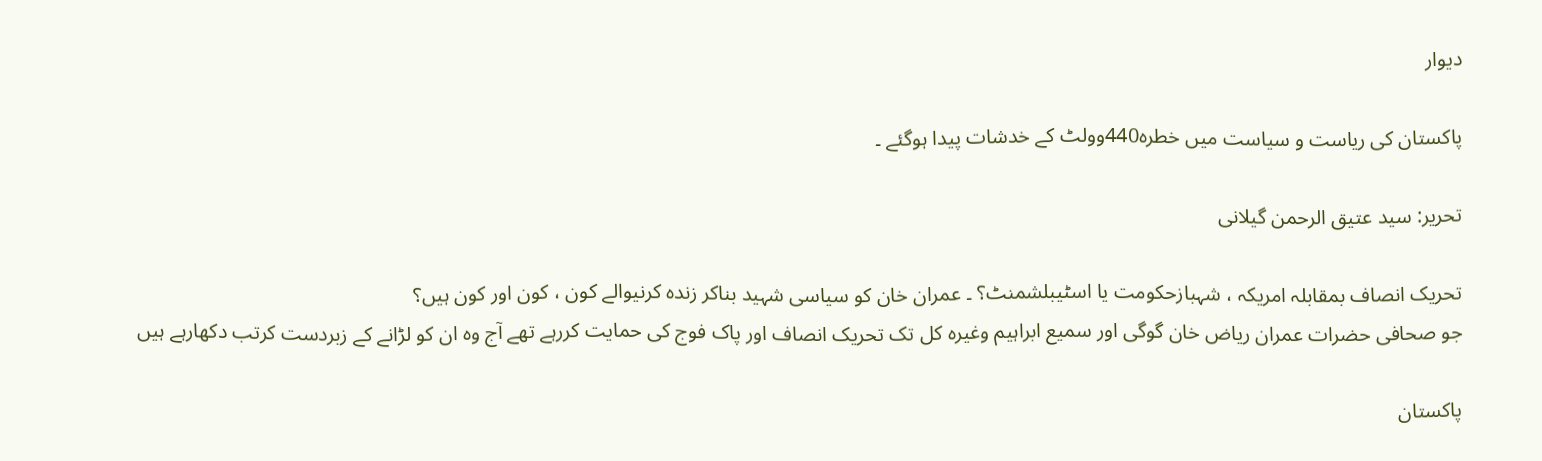دیوار

پاکستان کی ریاست و سیاست میں خطرہ440وولٹ کے خدشات پیدا ہوگئے ۔

تحریر: سید عتیق الرحمن گیلانی

تحریک انصاف بمقابلہ امریکہ ، شہبازحکومت یا اسٹیبلشمنٹ؟ ۔ عمران خان کو سیاسی شہید بناکر زندہ کرنیوالے کون ، کون اور کون ہیں؟
جو صحافی حضرات عمران ریاض خان گوگی اور سمیع ابراہیم وغیرہ کل تک تحریک انصاف اور پاک فوج کی حمایت کررہے تھے آج وہ ان کو لڑانے کے زبردست کرتب دکھارہے ہیں

پاکستان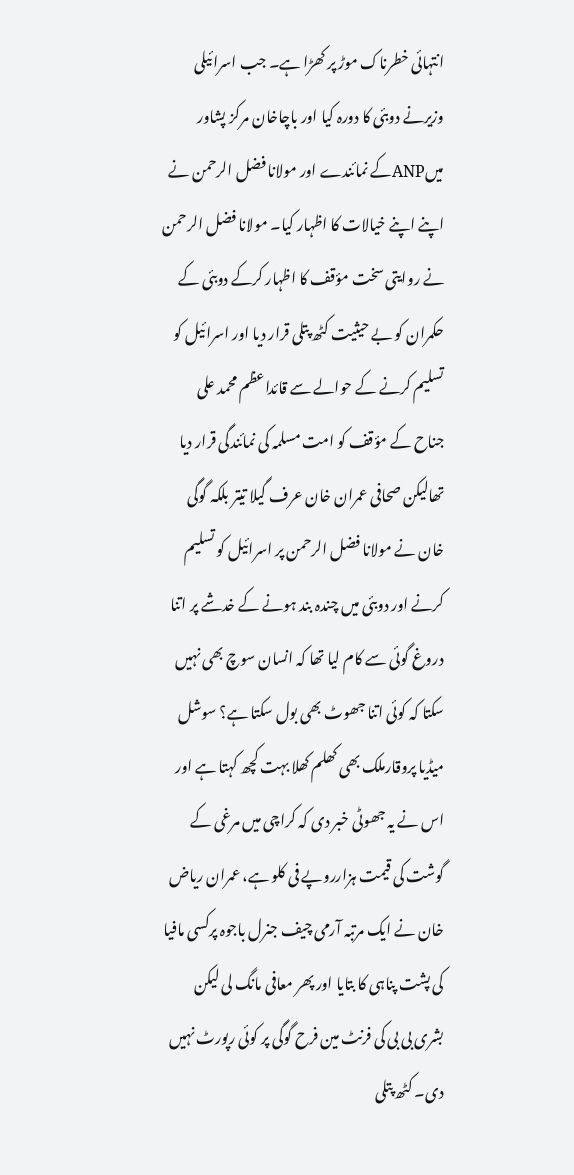انتہائی خطرناک موڑ پر کھڑا ہے۔ جب اسرائیلی وزیرنے دوبئی کا دورہ کیا اور باچاخان مرکز پشاور میںANPکے نمائندے اور مولانا فضل الرحمن نے اپنے اپنے خیالات کا اظہار کیا۔ مولانا فضل الرحمن نے روایتی سخت مؤقف کا اظہار کرکے دوبئی کے حکمران کو بے حیثیت کٹھ پتلی قرار دیا اور اسرائیل کو تسلیم کرنے کے حوالے سے قائداعظم محمد علی جناح کے مؤقف کو امت مسلمہ کی نمائندگی قرار دیا تھالیکن صحافی عمران خان عرف گیلا تیتر بلکہ گوگی خان نے مولانا فضل الرحمن پر اسرائیل کو تسلیم کرنے اور دوبئی میں چندہ بند ہونے کے خدشے پر اتنا دروغ گوئی سے کام لیا تھا کہ انسان سوچ بھی نہیں سکتا کہ کوئی اتنا جھوٹ بھی بول سکتا ہے؟ سوشل میڈیا پروقارملک بھی کھلم کھلا بہت کچھ کہتا ہے اور اس نے یہ جھوٹی خبر دی کہ کراچی میں مرغی کے گوشت کی قیمت ہزارروپے فی کلو ہے، عمران ریاض خان نے ایک مرتبہ آرمی چیف جنرل باجوہ پرکسی مافیا کی پشت پناہی کا بتایا اور پھر معافی مانگ لی لیکن بشری بی بی کی فرنٹ مین فرح گوگی پر کوئی رپورٹ نہیں دی۔ کٹھ پتلی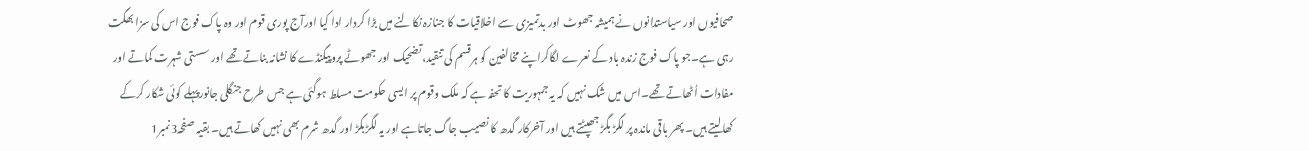صحافیوں اور سیاستدانوں نے ہمیشہ جھوٹ اور بدتمیزی سے اخلاقیات کا جنازہ نکالنے میں بڑا کردار ادا کیا اورآج پوری قوم اور وہ پاک فوج اس کی سزا بھگت رہی ہے۔جو پاک فوج زندہ باد کے نعرے لگاکراپنے مخالفین کو ہرقسم کی تنقید،تضحیک اور جھوٹے پروپیگنڈے کا نشانہ بناتے تھے اور سستی شہرت کماتے اور مفادات اُٹھاتے تھے۔اس میں شک نہیں کہ یہ جمہوریت کا تحفہ ہے کہ ملک وقوم پر ایسی حکومت مسلط ہوگئی ہے جس طرح جنگلی جانورپہلے کوئی شکار کرکے کھالیتے ہیں۔ پھر باقی ماندہ پر لگڑ بگڑ جھپٹتے ہیں اور آخرکار گدھ کا نصیب جاگ جاتاہے اور یہ لگڑبگڑ اور گدھ شرم بھی نہیں کھاتے ہیں۔ بقیہ صفحہ3نمبر1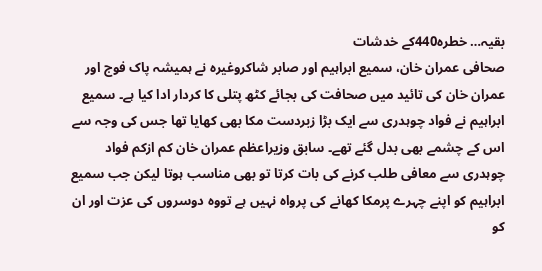بقیہ… خطرہ440کے خدشات
صحافی عمران خان، سمیع ابراہیم اور صابر شاکروغیرہ نے ہمیشہ پاک فوج اور عمران خان کی تائید میں صحافت کی بجائے کٹھ پتلی کا کردار ادا کیا ہے۔ سمیع ابراہیم نے فواد چوہدری سے ایک بڑا زبردست مکا بھی کھایا تھا جس کی وجہ سے اس کے چشمے بھی بدل گئے تھے۔ سابق وزیراعظم عمران خان کم ازکم فواد چوہدری سے معافی طلب کرنے کی بات کرتا تو بھی مناسب ہوتا لیکن جب سمیع ابراہیم کو اپنے چہرے پرمکا کھانے کی پرواہ نہیں ہے تووہ دوسروں کی عزت اور ان کو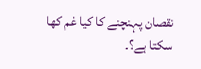نقصان پہنچنے کا کیا غم کھا سکتا ہے؟۔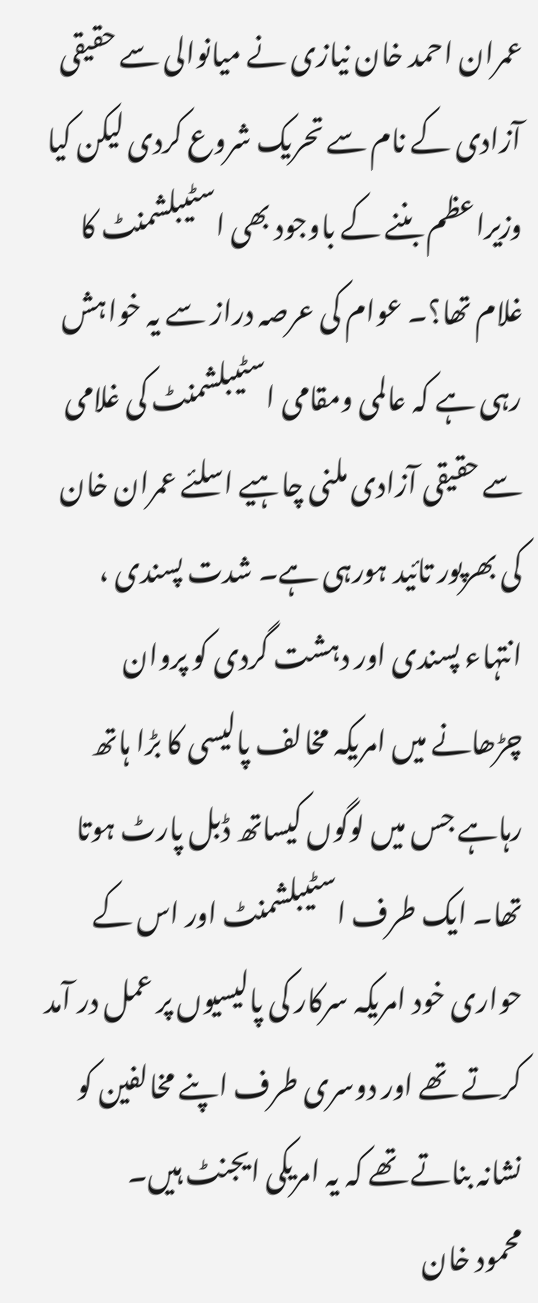عمران احمد خان نیازی نے میانوالی سے حقیقی آزادی کے نام سے تحریک شروع کردی لیکن کیا وزیراعظم بننے کے باوجود بھی اسٹیبلشمنٹ کا غلام تھا؟۔ عوام کی عرصہ دراز سے یہ خواہش رہی ہے کہ عالمی ومقامی اسٹیبلشمنٹ کی غلامی سے حقیقی آزادی ملنی چاہیے اسلئے عمران خان کی بھرپور تائید ہورہی ہے۔ شدت پسندی ، انتہاء پسندی اور دہشت گردی کو پروان چڑھانے میں امریکہ مخالف پالیسی کا بڑا ہاتھ رہاہے جس میں لوگوں کیساتھ ڈبل پارٹ ہوتا تھا۔ ایک طرف اسٹیبلشمنٹ اور اس کے حواری خود امریکہ سرکار کی پالیسیوں پر عمل در آمد کرتے تھے اور دوسری طرف اپنے مخالفین کو نشانہ بناتے تھے کہ یہ امریکی ایجنٹ ہیں۔
محمود خان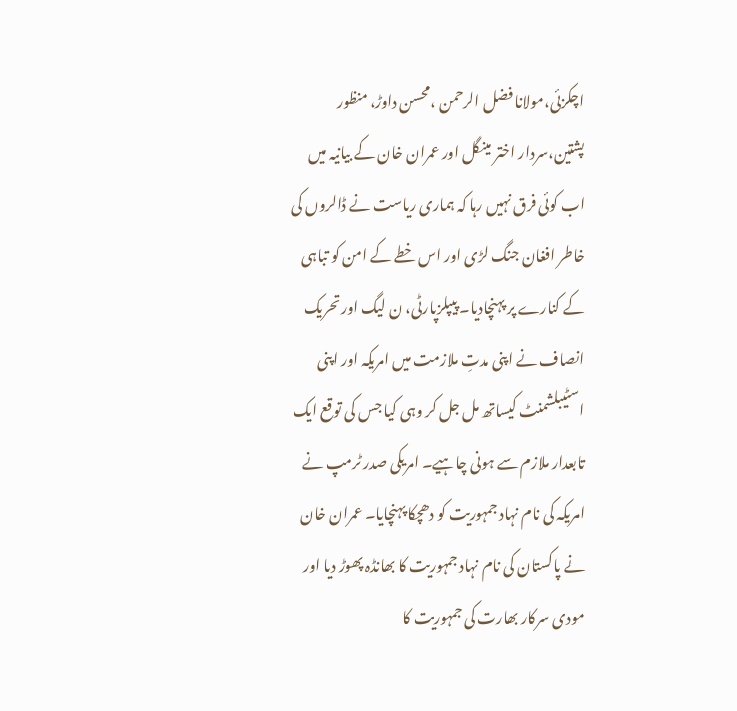اچکزئی،مولانا فضل الرحمن ،محسن داوڑ، منظور پشتین،سردار اختر مینگل اور عمران خان کے بیانیہ میں اب کوئی فرق نہیں رہا کہ ہماری ریاست نے ڈالروں کی خاطر افغان جنگ لڑی اور اس خطے کے امن کو تباہی کے کنارے پر پہنچادیا۔ پیپلزپارٹی، ن لیگ اور تحریک انصاف نے اپنی مدتِ ملازمت میں امریکہ اور اپنی اسٹیبلشمنٹ کیساتھ مل جل کر وہی کیا جس کی توقع ایک تابعدار ملازم سے ہونی چاہیے۔ امریکی صدر ٹرمپ نے امریکہ کی نام نہاد جمہوریت کو دھچکا پہنچایا۔ عمران خان نے پاکستان کی نام نہاد جمہوریت کا بھانڈہ پھوڑ دیا اور مودی سرکار بھارت کی جمہوریت کا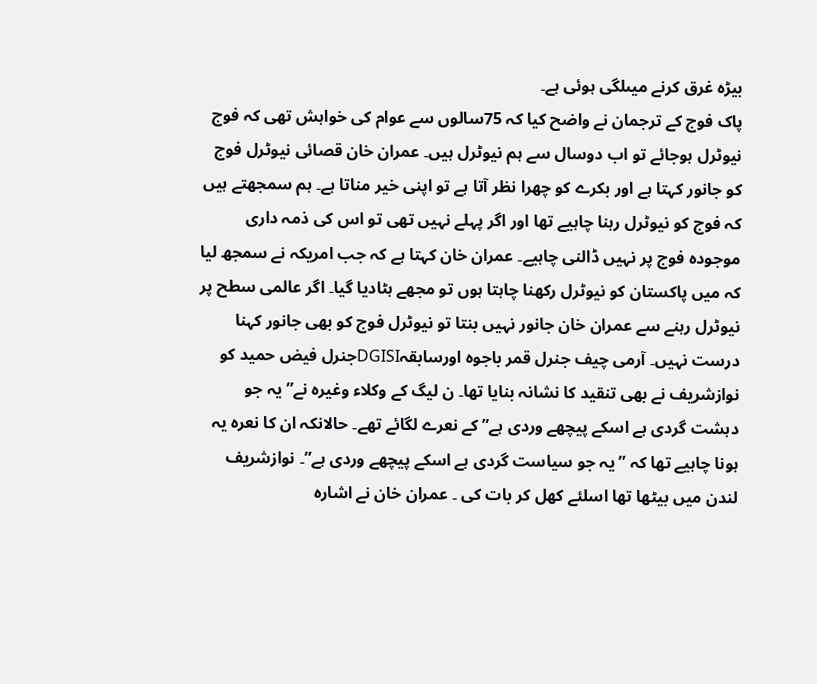بیڑہ غرق کرنے میںلگی ہوئی ہے۔
پاک فوج کے ترجمان نے واضح کیا کہ 75سالوں سے عوام کی خواہش تھی کہ فوج نیوٹرل ہوجائے تو اب دوسال سے ہم نیوٹرل ہیں۔ عمران خان قصائی نیوٹرل فوج کو جانور کہتا ہے اور بکرے کو چھرا نظر آتا ہے تو اپنی خیر مناتا ہے۔ ہم سمجھتے ہیں کہ فوج کو نیوٹرل رہنا چاہیے تھا اور اگر پہلے نہیں تھی تو اس کی ذمہ داری موجودہ فوج پر نہیں ڈالنی چاہیے۔ عمران خان کہتا ہے کہ جب امریکہ نے سمجھ لیا کہ میں پاکستان کو نیوٹرل رکھنا چاہتا ہوں تو مجھے ہٹادیا گیا۔ اگر عالمی سطح پر نیوٹرل رہنے سے عمران خان جانور نہیں بنتا تو نیوٹرل فوج کو بھی جانور کہنا درست نہیں۔ آرمی چیف جنرل قمر باجوہ اورسابقہDGISIجنرل فیض حمید کو نوازشریف نے بھی تنقید کا نشانہ بنایا تھا۔ ن لیگ کے وکلاء وغیرہ نے” یہ جو دہشت گردی ہے اسکے پیچھے وردی ہے” کے نعرے لگائے تھے۔ حالانکہ ان کا نعرہ یہ ہونا چاہیے تھا کہ ”یہ جو سیاست گردی ہے اسکے پیچھے وردی ہے”۔ نوازشریف لندن میں بیٹھا تھا اسلئے کھل کر بات کی ۔ عمران خان نے اشارہ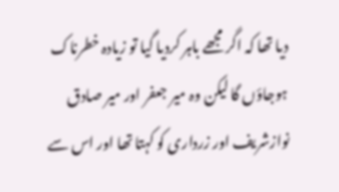دیا تھا کہ اگر مجھے باہر کردیا گیا تو زیادہ خطرناک ہوجاؤں گا لیکن وہ میر جعفر اور میر صادق نوازشریف اور زرداری کو کہتا تھا اور اس سے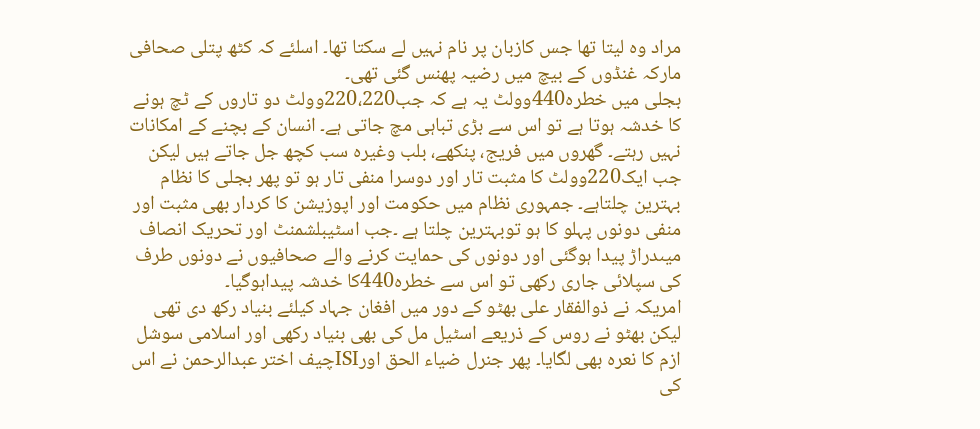مراد وہ لیتا تھا جس کازبان پر نام نہیں لے سکتا تھا۔ اسلئے کہ کٹھ پتلی صحافی مارکہ غنڈوں کے بیچ میں رضیہ پھنس گئی تھی۔
بجلی میں خطرہ440وولٹ یہ ہے کہ جب220،220وولٹ دو تاروں کے ٹچ ہونے کا خدشہ ہوتا ہے تو اس سے بڑی تباہی مچ جاتی ہے۔ انسان کے بچنے کے امکانات نہیں رہتے۔ گھروں میں فریج، پنکھے، بلب وغیرہ سب کچھ جل جاتے ہیں لیکن جب ایک220وولٹ کا مثبت تار اور دوسرا منفی تار ہو تو پھر بجلی کا نظام بہترین چلتاہے۔ جمہوری نظام میں حکومت اور اپوزیشن کا کردار بھی مثبت اور منفی دونوں پہلو کا ہو توبہترین چلتا ہے ۔جب اسٹیبلشمنٹ اور تحریک انصاف میںدراڑ پیدا ہوگئی اور دونوں کی حمایت کرنے والے صحافیوں نے دونوں طرف کی سپلائی جاری رکھی تو اس سے خطرہ440کا خدشہ پیداہوگیا۔
امریکہ نے ذوالفقار علی بھٹو کے دور میں افغان جہاد کیلئے بنیاد رکھ دی تھی لیکن بھٹو نے روس کے ذریعے اسٹیل مل کی بھی بنیاد رکھی اور اسلامی سوشل ازم کا نعرہ بھی لگایا۔ پھر جنرل ضیاء الحق اورISIچیف اختر عبدالرحمن نے اس کی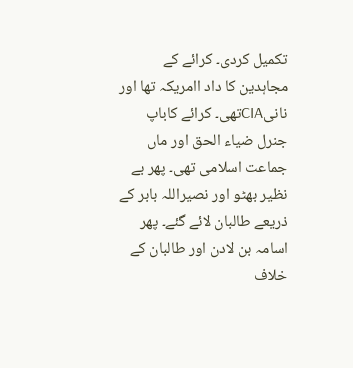تکمیل کردی۔ کرائے کے مجاہدین کا داد اامریکہ تھا اور نانیCIAتھی۔ کرائے کاباپ جنرل ضیاء الحق اور ماں جماعت اسلامی تھی۔ پھر بے نظیر بھٹو اور نصیراللہ بابر کے ذریعے طالبان لائے گئے۔ پھر اسامہ بن لادن اور طالبان کے خلاف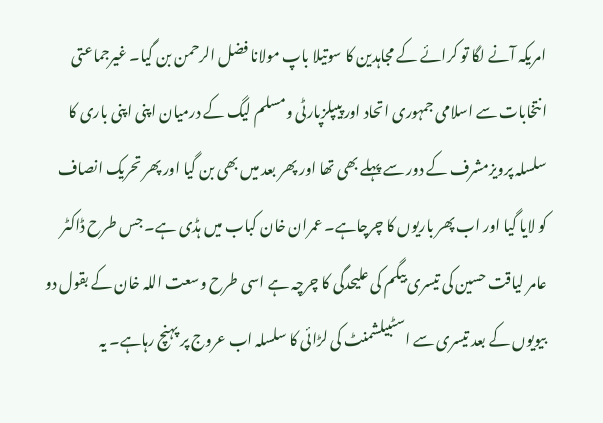امریکہ آنے لگا تو کرائے کے مجاہدین کا سوتیلا باپ مولانا فضل الرحمن بن گیا۔ غیرجماعتی انتخابات سے اسلامی جمہوری اتحاد اور پیپلزپارٹی ومسلم لیگ کے درمیان اپنی اپنی باری کا سلسلہ پرویزمشرف کے دور سے پہلے بھی تھا اور پھر بعد میں بھی بن گیا اور پھر تحریک انصاف کو لایا گیا اور اب پھر باریوں کا چرچاہے۔ عمران خان کباب میں ہڈی ہے۔ جس طرح ڈاکٹر عامر لیاقت حسین کی تیسری بیگم کی علیحدگی کا چرچہ ہے اسی طرح وسعت اللہ خان کے بقول دو بیویوں کے بعد تیسری سے اسٹبیلشمنٹ کی لڑائی کا سلسلہ اب عروج پر پہنچ رہاہے۔ یہ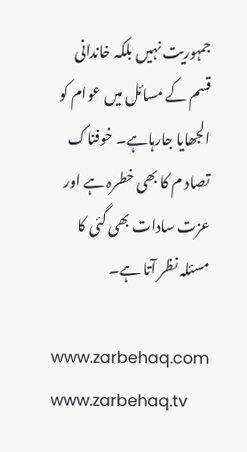جمہوریت نہیں بلکہ خاندانی قسم کے مسائل میں عوام کو الجھایا جارہاہے۔ خوفناک تصاد م کا بھی خطرہ ہے اور عزت سادات بھی گئی کا مسئلہ نظر آتا ہے۔

www.zarbehaq.com
www.zarbehaq.tv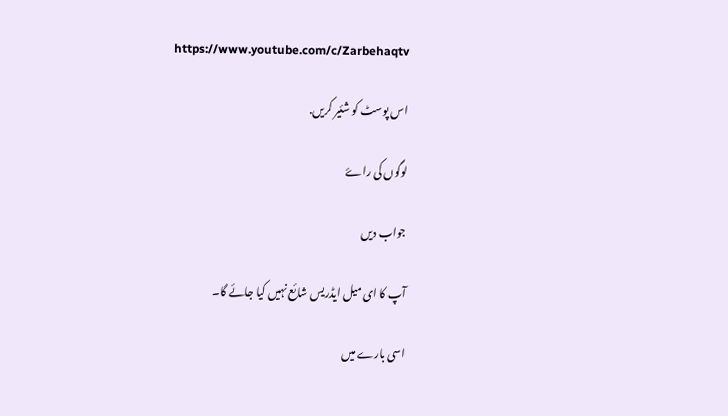https://www.youtube.com/c/Zarbehaqtv

اس پوسٹ کو شئیر کریں.

لوگوں کی راۓ

جواب دیں

آپ کا ای میل ایڈریس شائع نہیں کیا جائے گا۔

اسی بارے میں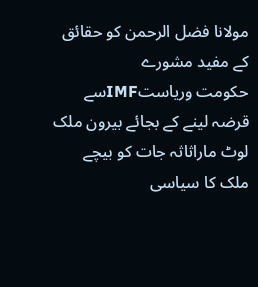مولانا فضل الرحمن کو حقائق کے مفید مشورے
حکومت وریاستIMFسے قرضہ لینے کے بجائے بیرون ملک لوٹ ماراثاثہ جات کو بیچے
ملک کا سیاسی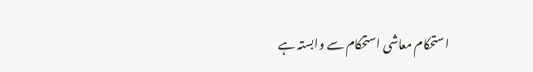استحکام معاشی استحکام سے وابستہ ہے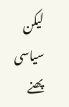لیکن سیاسی پھنے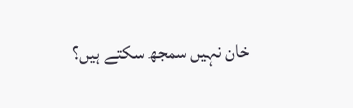خان نہیں سمجھ سکتے ہیں؟